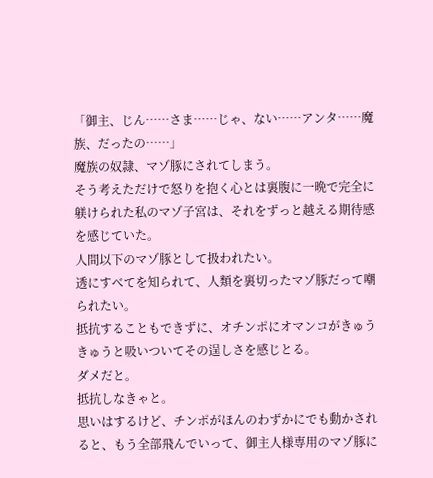「御主、じん……さま……じゃ、ない……アンタ……魔族、だったの……」
魔族の奴隷、マゾ豚にされてしまう。
そう考えただけで怒りを抱く心とは裏腹に一晩で完全に躾けられた私のマゾ子宮は、それをずっと越える期待感を感じていた。
人間以下のマゾ豚として扱われたい。
透にすべてを知られて、人類を裏切ったマゾ豚だって嘲られたい。
抵抗することもできずに、オチンポにオマンコがきゅうきゅうと吸いついてその逞しさを感じとる。
ダメだと。
抵抗しなきゃと。
思いはするけど、チンポがほんのわずかにでも動かされると、もう全部飛んでいって、御主人様専用のマゾ豚に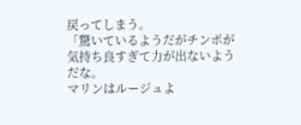戻ってしまう。
「驚いているようだがチンポが気持ち良すぎて力が出ないようだな。
マリンはルージュよ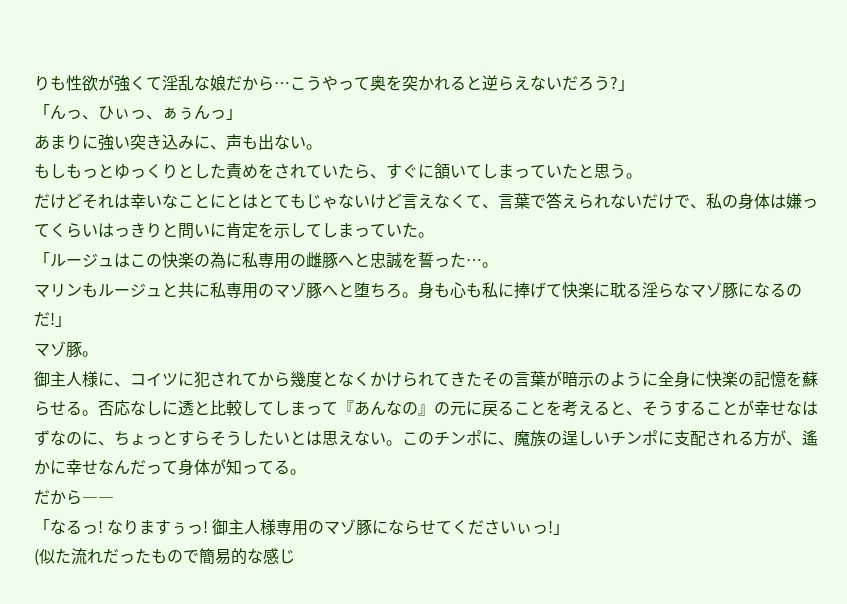りも性欲が強くて淫乱な娘だから…こうやって奥を突かれると逆らえないだろう?」
「んっ、ひぃっ、ぁぅんっ」
あまりに強い突き込みに、声も出ない。
もしもっとゆっくりとした責めをされていたら、すぐに頷いてしまっていたと思う。
だけどそれは幸いなことにとはとてもじゃないけど言えなくて、言葉で答えられないだけで、私の身体は嫌ってくらいはっきりと問いに肯定を示してしまっていた。
「ルージュはこの快楽の為に私専用の雌豚へと忠誠を誓った…。
マリンもルージュと共に私専用のマゾ豚へと堕ちろ。身も心も私に捧げて快楽に耽る淫らなマゾ豚になるのだ!」
マゾ豚。
御主人様に、コイツに犯されてから幾度となくかけられてきたその言葉が暗示のように全身に快楽の記憶を蘇らせる。否応なしに透と比較してしまって『あんなの』の元に戻ることを考えると、そうすることが幸せなはずなのに、ちょっとすらそうしたいとは思えない。このチンポに、魔族の逞しいチンポに支配される方が、遙かに幸せなんだって身体が知ってる。
だから――
「なるっ! なりますぅっ! 御主人様専用のマゾ豚にならせてくださいぃっ!」
(似た流れだったもので簡易的な感じ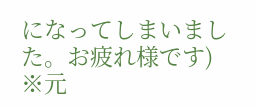になってしまいました。お疲れ様です)
※元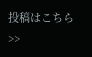投稿はこちら >>